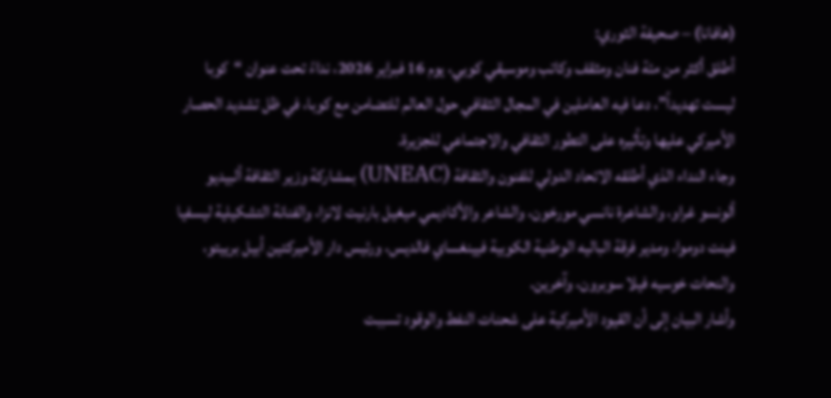(هافانا) – صحيفة الثوري:
أطلق أكثر من مئة فنان ومثقف وكاتب وموسيقي كوبي، يوم 16 فبراير 2026، نداءً تحت عنوان “كوبا ليست تهديداً”، دعا فيه العاملين في المجال الثقافي حول العالم للتضامن مع كوبا، في ظل تشديد الحصار الأميركي عليها وتأثيره على التطور الثقافي والاجتماعي للجزيرة.
وجاء النداء الذي أطلقه الاتحاد الدولي للفنون والثقافة (UNEAC) بمشاركة وزير الثقافة ألبيديو ألونسو غراو، والشاعرة نانسي مورخون، والشاعر والأكاديمي ميغيل بارنيت لانزا، والفنانة التشكيلية ليسفيا فينت دوموا، ومدير فرقة الباليه الوطنية الكوبية فيينغساي فالديس، ورئيس دار الأميركتين أبيل برييتو، والنحات خوسيه فيلا سوبرون، وآخرين.
وأشار البيان إلى أن القيود الأميركية على شحنات النفط والوقود تسببت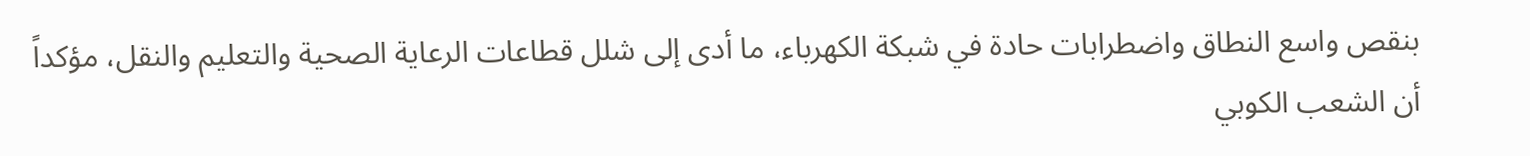بنقص واسع النطاق واضطرابات حادة في شبكة الكهرباء، ما أدى إلى شلل قطاعات الرعاية الصحية والتعليم والنقل، مؤكداً أن الشعب الكوبي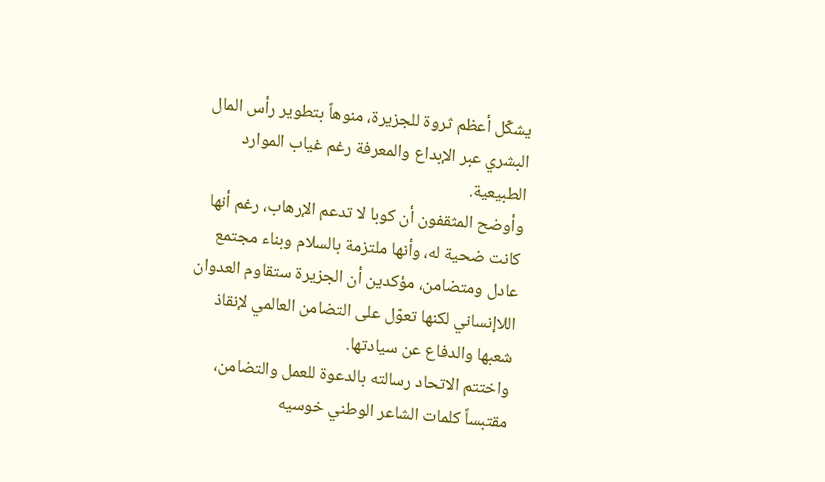يشكّل أعظم ثروة للجزيرة، منوهاً بتطوير رأس المال البشري عبر الإبداع والمعرفة رغم غياب الموارد الطبيعية.
وأوضح المثقفون أن كوبا لا تدعم الإرهاب، رغم أنها كانت ضحية له، وأنها ملتزمة بالسلام وبناء مجتمع عادل ومتضامن، مؤكدين أن الجزيرة ستقاوم العدوان اللاإنساني لكنها تعوّل على التضامن العالمي لإنقاذ شعبها والدفاع عن سيادتها.
واختتم الاتحاد رسالته بالدعوة للعمل والتضامن، مقتبساً كلمات الشاعر الوطني خوسيه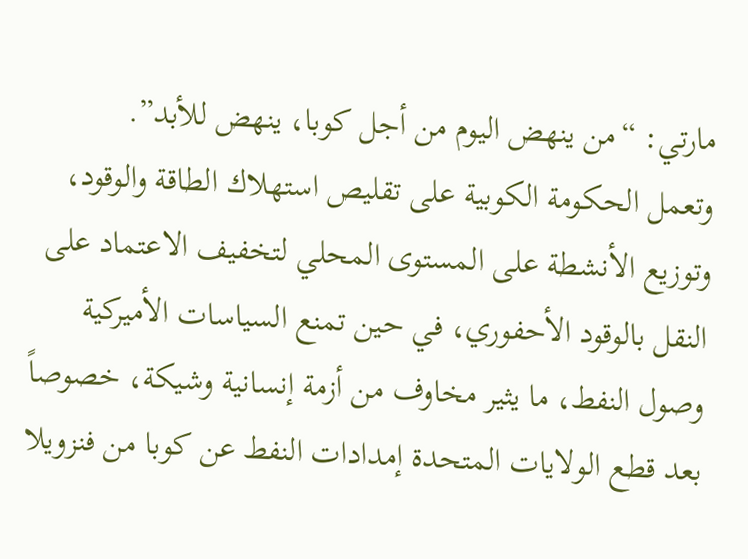مارتي: “من ينهض اليوم من أجل كوبا، ينهض للأبد”.
وتعمل الحكومة الكوبية على تقليص استهلاك الطاقة والوقود، وتوزيع الأنشطة على المستوى المحلي لتخفيف الاعتماد على النقل بالوقود الأحفوري، في حين تمنع السياسات الأميركية وصول النفط، ما يثير مخاوف من أزمة إنسانية وشيكة، خصوصاً بعد قطع الولايات المتحدة إمدادات النفط عن كوبا من فنزويلا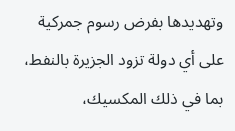وتهديدها بفرض رسوم جمركية على أي دولة تزود الجزيرة بالنفط، بما في ذلك المكسيك،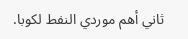ثاني أهم موردي النفط لكوبا.